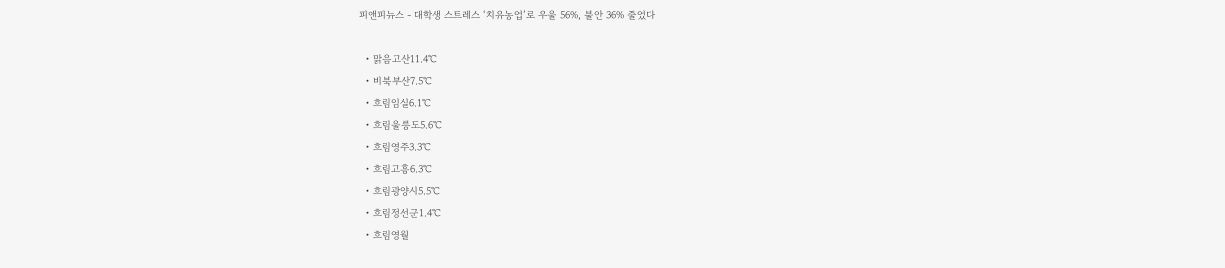피앤피뉴스 - 대학생 스트레스 ‘치유농업’로 우울 56%, 불안 36% 줄었다

  • 맑음고산11.4℃
  • 비북부산7.5℃
  • 흐림임실6.1℃
  • 흐림울릉도5.6℃
  • 흐림영주3.3℃
  • 흐림고흥6.3℃
  • 흐림광양시5.5℃
  • 흐림정선군1.4℃
  • 흐림영월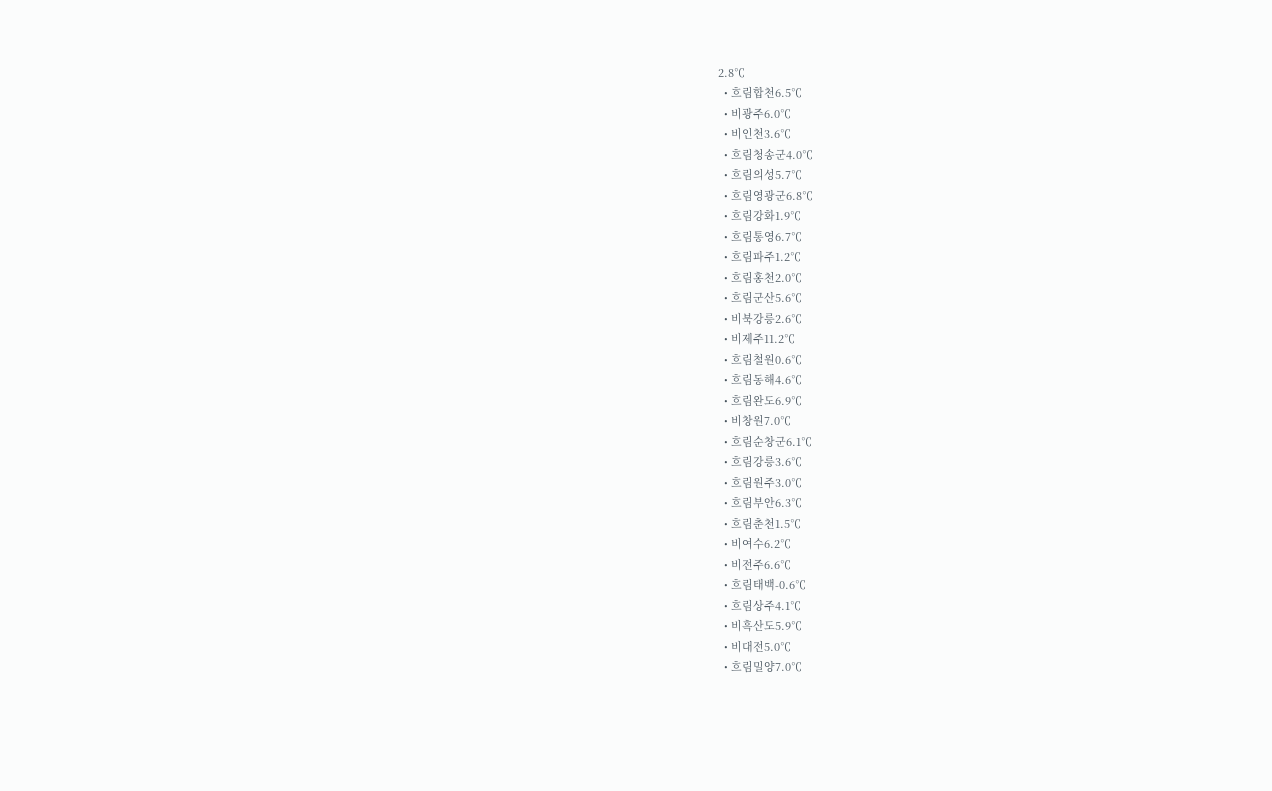2.8℃
  • 흐림합천6.5℃
  • 비광주6.0℃
  • 비인천3.6℃
  • 흐림청송군4.0℃
  • 흐림의성5.7℃
  • 흐림영광군6.8℃
  • 흐림강화1.9℃
  • 흐림통영6.7℃
  • 흐림파주1.2℃
  • 흐림홍천2.0℃
  • 흐림군산5.6℃
  • 비북강릉2.6℃
  • 비제주11.2℃
  • 흐림철원0.6℃
  • 흐림동해4.6℃
  • 흐림완도6.9℃
  • 비창원7.0℃
  • 흐림순창군6.1℃
  • 흐림강릉3.6℃
  • 흐림원주3.0℃
  • 흐림부안6.3℃
  • 흐림춘천1.5℃
  • 비여수6.2℃
  • 비전주6.6℃
  • 흐림태백-0.6℃
  • 흐림상주4.1℃
  • 비흑산도5.9℃
  • 비대전5.0℃
  • 흐림밀양7.0℃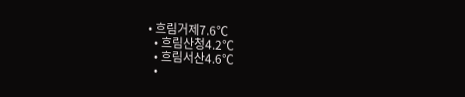• 흐림거제7.6℃
  • 흐림산청4.2℃
  • 흐림서산4.6℃
  •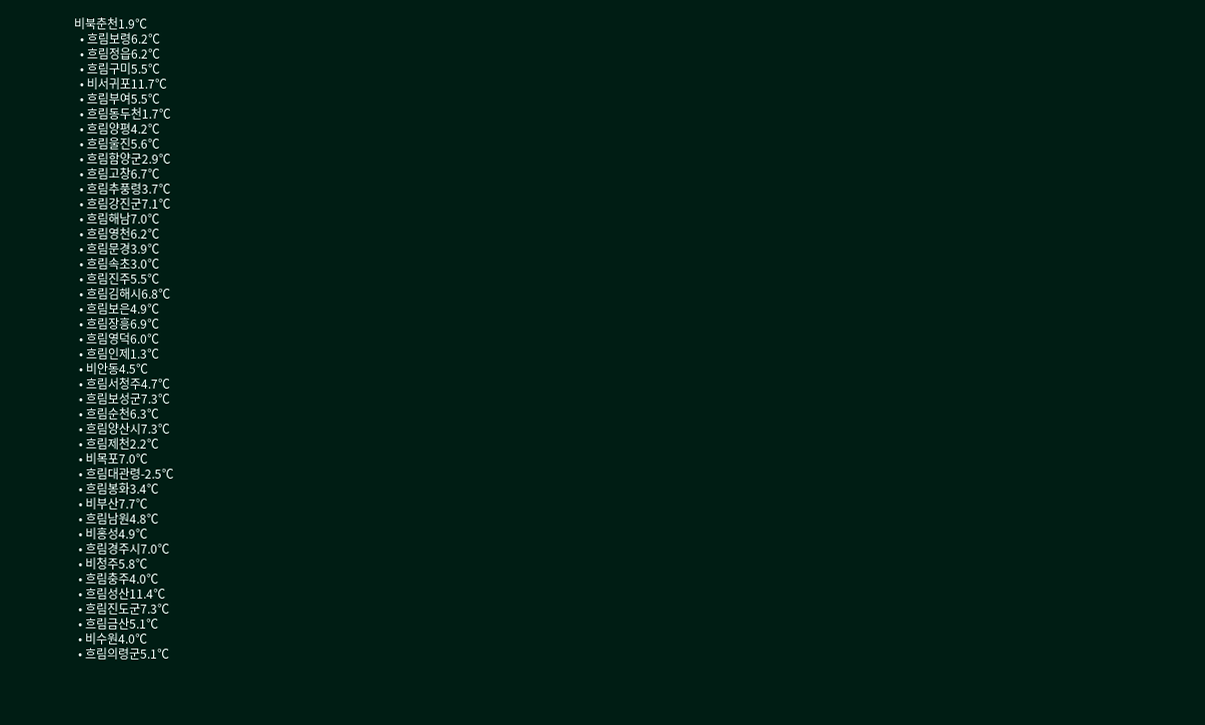비북춘천1.9℃
  • 흐림보령6.2℃
  • 흐림정읍6.2℃
  • 흐림구미5.5℃
  • 비서귀포11.7℃
  • 흐림부여5.5℃
  • 흐림동두천1.7℃
  • 흐림양평4.2℃
  • 흐림울진5.6℃
  • 흐림함양군2.9℃
  • 흐림고창6.7℃
  • 흐림추풍령3.7℃
  • 흐림강진군7.1℃
  • 흐림해남7.0℃
  • 흐림영천6.2℃
  • 흐림문경3.9℃
  • 흐림속초3.0℃
  • 흐림진주5.5℃
  • 흐림김해시6.8℃
  • 흐림보은4.9℃
  • 흐림장흥6.9℃
  • 흐림영덕6.0℃
  • 흐림인제1.3℃
  • 비안동4.5℃
  • 흐림서청주4.7℃
  • 흐림보성군7.3℃
  • 흐림순천6.3℃
  • 흐림양산시7.3℃
  • 흐림제천2.2℃
  • 비목포7.0℃
  • 흐림대관령-2.5℃
  • 흐림봉화3.4℃
  • 비부산7.7℃
  • 흐림남원4.8℃
  • 비홍성4.9℃
  • 흐림경주시7.0℃
  • 비청주5.8℃
  • 흐림충주4.0℃
  • 흐림성산11.4℃
  • 흐림진도군7.3℃
  • 흐림금산5.1℃
  • 비수원4.0℃
  • 흐림의령군5.1℃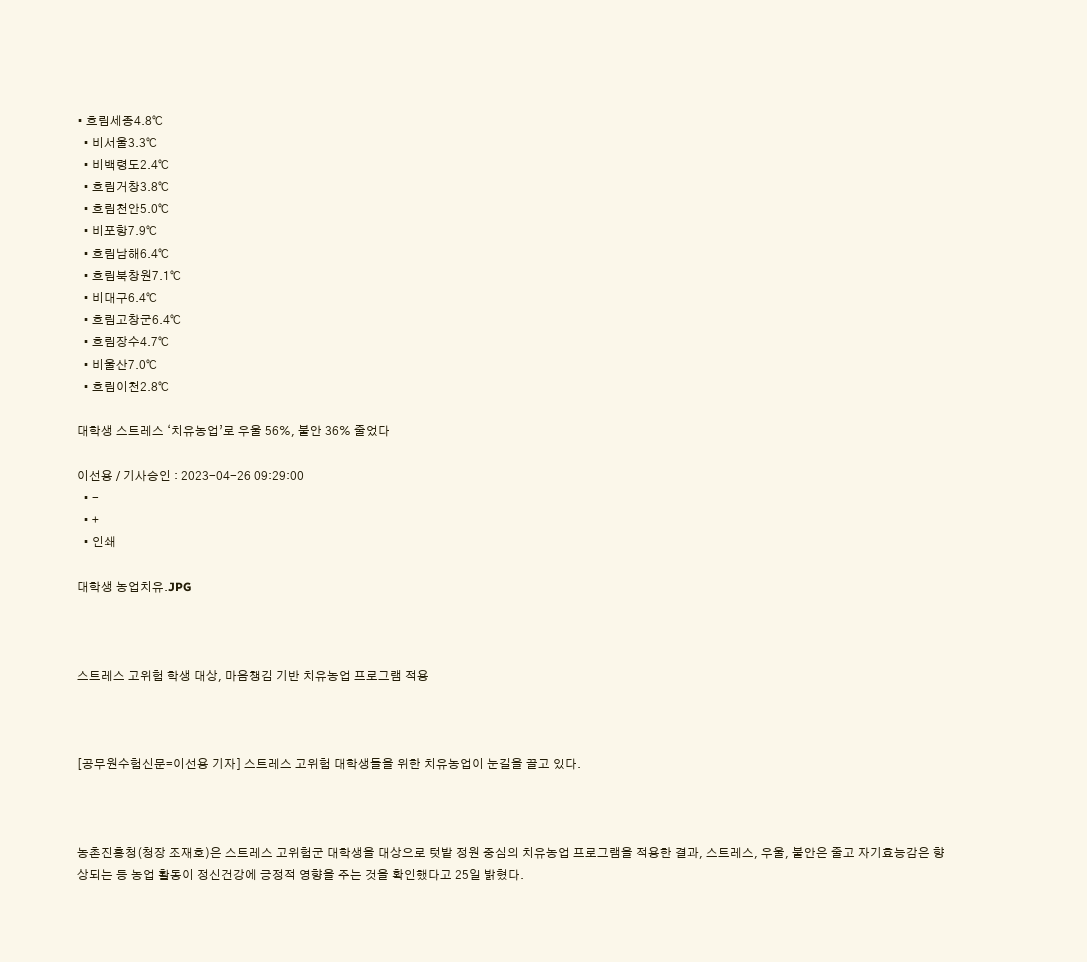• 흐림세종4.8℃
  • 비서울3.3℃
  • 비백령도2.4℃
  • 흐림거창3.8℃
  • 흐림천안5.0℃
  • 비포항7.9℃
  • 흐림남해6.4℃
  • 흐림북창원7.1℃
  • 비대구6.4℃
  • 흐림고창군6.4℃
  • 흐림장수4.7℃
  • 비울산7.0℃
  • 흐림이천2.8℃

대학생 스트레스 ‘치유농업’로 우울 56%, 불안 36% 줄었다

이선용 / 기사승인 : 2023-04-26 09:29:00
  • -
  • +
  • 인쇄

대학생 농업치유.JPG



스트레스 고위험 학생 대상, 마음챙김 기반 치유농업 프로그램 적용



[공무원수험신문=이선용 기자] 스트레스 고위험 대학생들을 위한 치유농업이 눈길을 끌고 있다.



농촌진흥청(청장 조재호)은 스트레스 고위험군 대학생을 대상으로 텃밭 정원 중심의 치유농업 프로그램을 적용한 결과, 스트레스, 우울, 불안은 줄고 자기효능감은 향상되는 등 농업 활동이 정신건강에 긍정적 영향을 주는 것을 확인했다고 25일 밝혔다.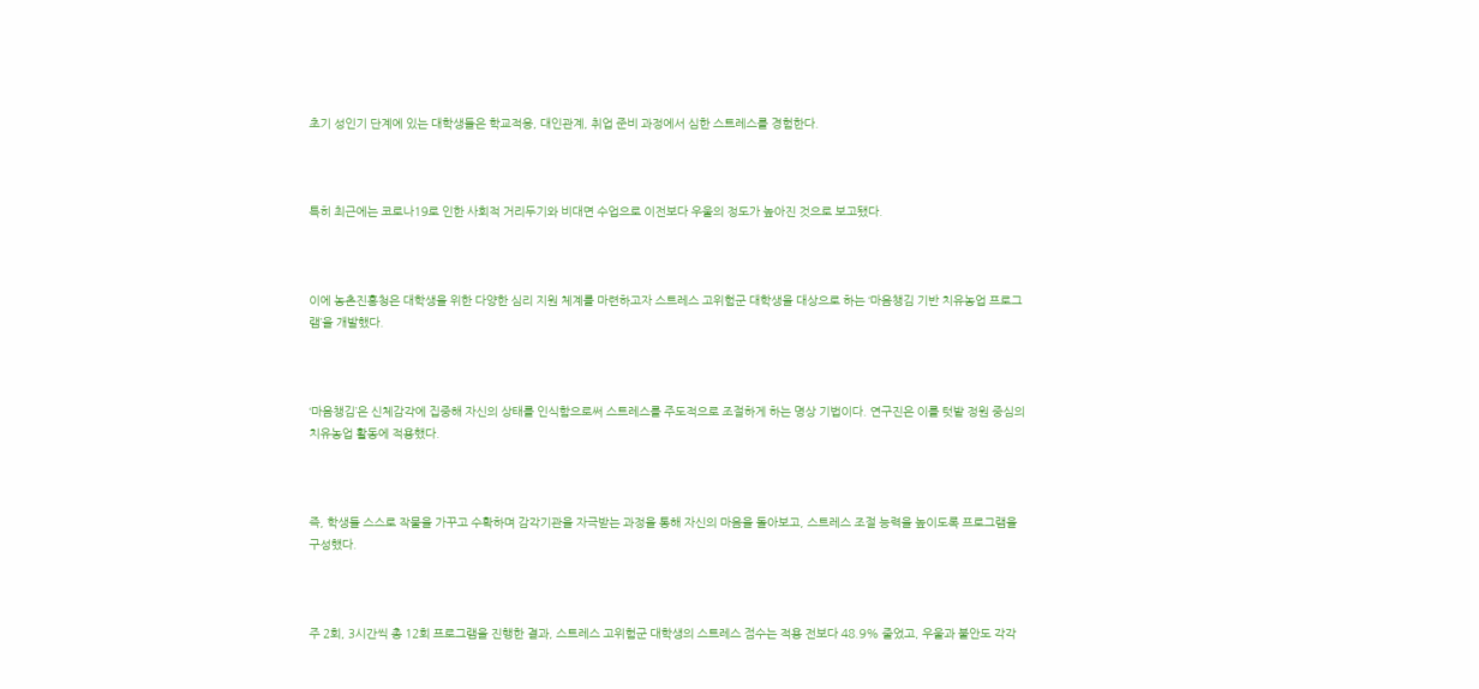초기 성인기 단계에 있는 대학생들은 학교적응, 대인관계, 취업 준비 과정에서 심한 스트레스를 경험한다.



특히 최근에는 코로나19로 인한 사회적 거리두기와 비대면 수업으로 이전보다 우울의 정도가 높아진 것으로 보고됐다.



이에 농촌진흥청은 대학생을 위한 다양한 심리 지원 체계를 마련하고자 스트레스 고위험군 대학생을 대상으로 하는 ‘마음챙김 기반 치유농업 프로그램’을 개발했다.



‘마음챙김’은 신체감각에 집중해 자신의 상태를 인식함으로써 스트레스를 주도적으로 조절하게 하는 명상 기법이다. 연구진은 이를 텃밭 정원 중심의 치유농업 활동에 적용했다.



즉, 학생들 스스로 작물을 가꾸고 수확하며 감각기관을 자극받는 과정을 통해 자신의 마음을 돌아보고, 스트레스 조절 능력을 높이도록 프로그램을 구성했다.



주 2회, 3시간씩 총 12회 프로그램을 진행한 결과, 스트레스 고위험군 대학생의 스트레스 점수는 적용 전보다 48.9% 줄었고, 우울과 불안도 각각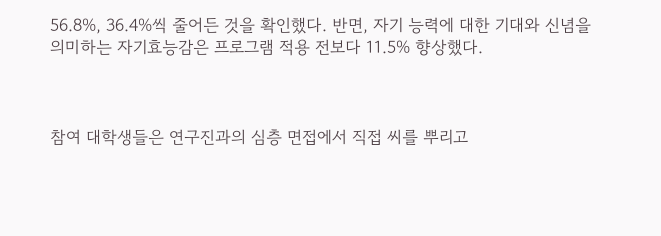56.8%, 36.4%씩 줄어든 것을 확인했다. 반면, 자기 능력에 대한 기대와 신념을 의미하는 자기효능감은 프로그램 적용 전보다 11.5% 향상했다.



참여 대학생들은 연구진과의 심층 면접에서 직접 씨를 뿌리고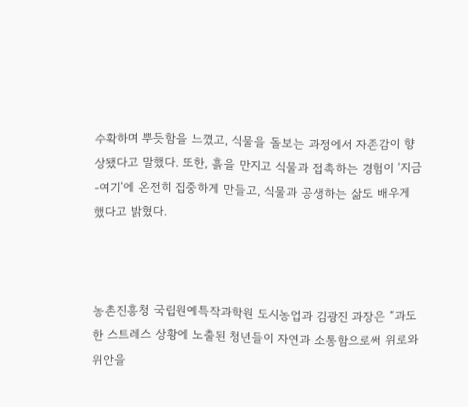수확하며 뿌듯함을 느꼈고, 식물을 돌보는 과정에서 자존감이 향상됐다고 말했다. 또한, 흙을 만지고 식물과 접촉하는 경험이 ‘지금-여기’에 온전히 집중하게 만들고, 식물과 공생하는 삶도 배우게 했다고 밝혔다.



농촌진흥청 국립원예특작과학원 도시농업과 김광진 과장은 “과도한 스트레스 상황에 노출된 청년들이 자연과 소통함으로써 위로와 위안을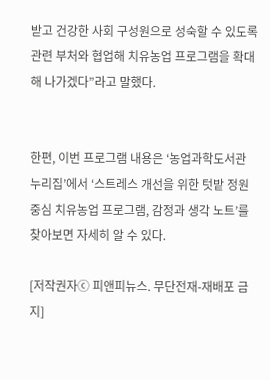받고 건강한 사회 구성원으로 성숙할 수 있도록 관련 부처와 협업해 치유농업 프로그램을 확대해 나가겠다”라고 말했다.


한편, 이번 프로그램 내용은 ‘농업과학도서관 누리집’에서 ‘스트레스 개선을 위한 텃밭 정원 중심 치유농업 프로그램, 감정과 생각 노트’를 찾아보면 자세히 알 수 있다.

[저작권자ⓒ 피앤피뉴스. 무단전재-재배포 금지]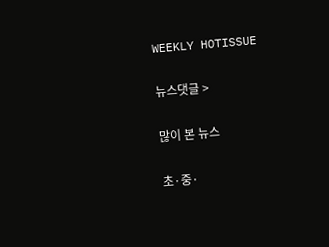WEEKLY HOTISSUE

뉴스댓글 >

많이 본 뉴스

초·중·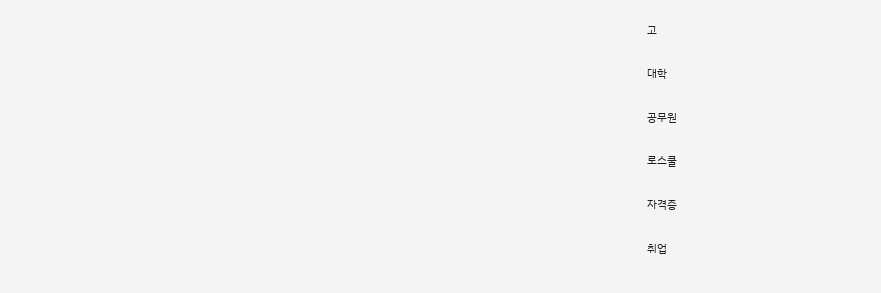고

대학

공무원

로스쿨

자격증

취업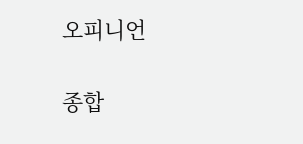오피니언

종합